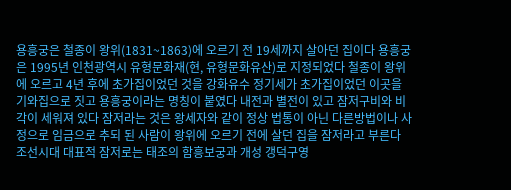용흥궁은 철종이 왕위(1831~1863)에 오르기 전 19세까지 살아던 집이다 용흥궁은 1995년 인천광역시 유형문화재(현, 유형문화유산)로 지정되었다 철종이 왕위에 오르고 4년 후에 초가집이었던 것을 강화유수 정기세가 초가집이었던 이곳을 기와집으로 짓고 용흥궁이라는 명칭이 붙였다 내전과 별전이 있고 잠저구비와 비각이 세워져 있다 잠저라는 것은 왕세자와 같이 정상 법통이 아닌 다른방법이나 사정으로 임금으로 추되 된 사람이 왕위에 오르기 전에 살던 집을 잠저라고 부른다 조선시대 대표적 잠저로는 태조의 함흥보궁과 개성 갱덕구영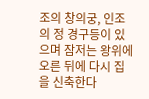조의 창의궁, 인조의 정 경구등이 있으며 잠저는 왕위에 오른 뒤에 다시 집을 신축한다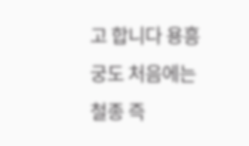고 합니다 용흥궁도 처음에는 철종 즉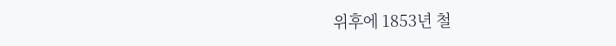위후에 1853년 철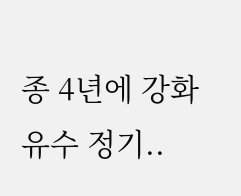종 4년에 강화유수 정기..